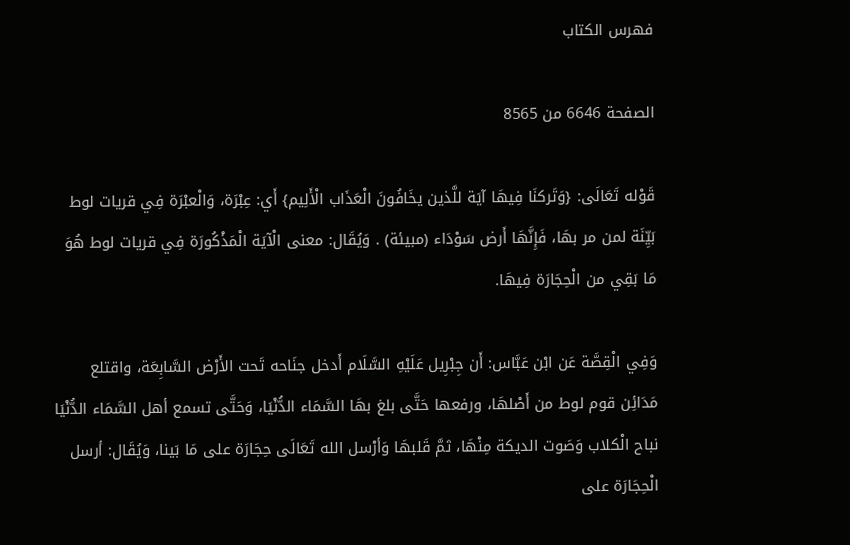فهرس الكتاب

الصفحة 6646 من 8565

قَوْله تَعَالَى: {وَتَركنَا فِيهَا آيَة للَّذين يخَافُونَ الْعَذَاب الْأَلِيم} أَي: عِبْرَة، وَالْعبْرَة فِي قريات لوط بَيِّنَة لمن مر بهَا، فَإِنَّهَا أَرض سَوْدَاء (مبيئة) . وَيُقَال: معنى الْآيَة الْمَذْكُورَة فِي قريات لوط هُوَ مَا بَقِي من الْحِجَارَة فِيهَا.

وَفِي الْقِصَّة عَن ابْن عَبَّاس: أَن جِبْرِيل عَلَيْهِ السَّلَام أَدخل جنَاحه تَحت الأَرْض السَّابِعَة، واقتلع مَدَائِن قوم لوط من أَصْلهَا، ورفعها حَتَّى بلغ بهَا السَّمَاء الدُّنْيَا، وَحَتَّى تسمع أهل السَّمَاء الدُّنْيَا نباح الْكلاب وَصَوت الديكة مِنْهَا، ثمَّ قَلبهَا وَأرْسل الله تَعَالَى حِجَارَة على مَا بَينا، وَيُقَال: أرسل الْحِجَارَة على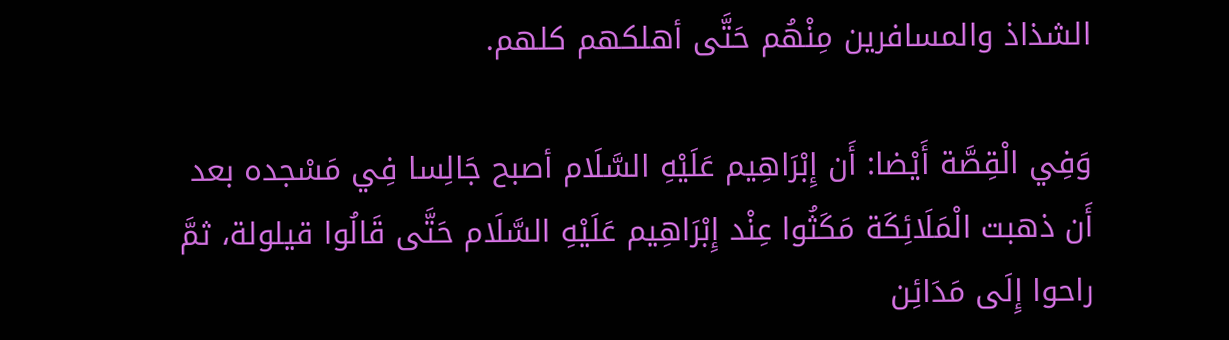الشذاذ والمسافرين مِنْهُم حَتَّى أهلكهم كلهم.

وَفِي الْقِصَّة أَيْضا: أَن إِبْرَاهِيم عَلَيْهِ السَّلَام أصبح جَالِسا فِي مَسْجده بعد أَن ذهبت الْمَلَائِكَة مَكَثُوا عِنْد إِبْرَاهِيم عَلَيْهِ السَّلَام حَتَّى قَالُوا قيلولة، ثمَّ راحوا إِلَى مَدَائِن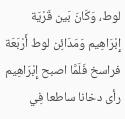لوط، وَكَانَ بَين قَرْيَة إِبْرَاهِيم وَمَدَائِن لوط أَرْبَعَة فراسخ فَلَمَّا اصبح إِبْرَاهِيم رأى دخانا ساطعا فِي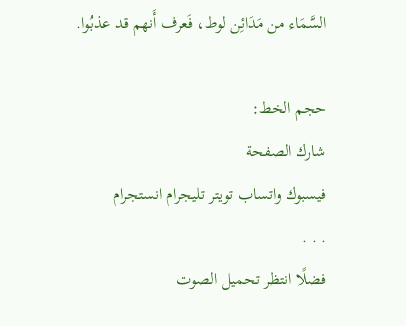السَّمَاء من مَدَائِن لوط، فَعرف أَنهم قد عذبُوا.

حجم الخط:
شارك الصفحة
فيسبوك واتساب تويتر تليجرام انستجرام
. . .
فضلًا انتظر تحميل الصوت